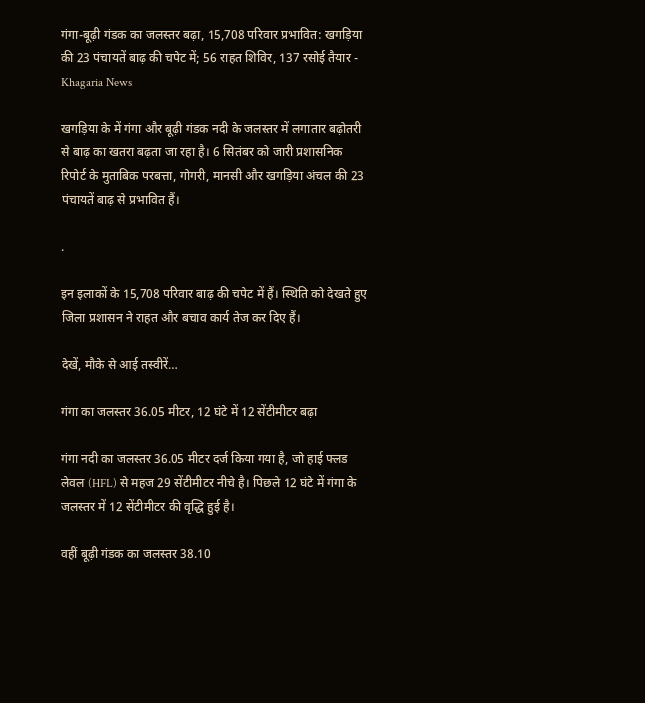गंगा-बूढ़ी गंडक का जलस्तर बढ़ा, 15,708 परिवार प्रभावित: खगड़िया की 23 पंचायतें बाढ़ की चपेट में; 56 राहत शिविर, 137 रसोई तैयार - Khagaria News

खगड़िया के में गंगा और बूढ़ी गंडक नदी के जलस्तर में लगातार बढ़ोतरी से बाढ़ का खतरा बढ़ता जा रहा है। 6 सितंबर को जारी प्रशासनिक रिपोर्ट के मुताबिक परबत्ता, गोगरी, मानसी और खगड़िया अंचल की 23 पंचायतें बाढ़ से प्रभावित हैं।

.

इन इलाकों के 15,708 परिवार बाढ़ की चपेट में हैं। स्थिति को देखते हुए जिला प्रशासन ने राहत और बचाव कार्य तेज कर दिए हैं।

देखें, मौके से आई तस्वीरें…

गंगा का जलस्तर 36.05 मीटर, 12 घंटे में 12 सेंटीमीटर बढ़ा

गंगा नदी का जलस्तर 36.05 मीटर दर्ज किया गया है, जो हाई फ्लड लेवल (HFL) से महज 29 सेंटीमीटर नीचे है। पिछले 12 घंटे में गंगा के जलस्तर में 12 सेंटीमीटर की वृद्धि हुई है।

वहीं बूढ़ी गंडक का जलस्तर 38.10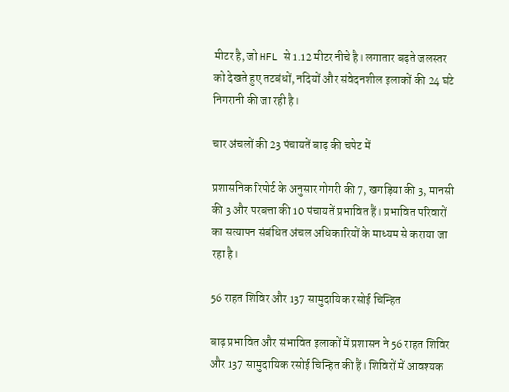मीटर है, जो HFL से 1.12 मीटर नीचे है। लगातार बढ़ते जलस्तर को देखते हुए तटबंधों, नदियों और संवेदनशील इलाकों की 24 घंटे निगरानी की जा रही है।

चार अंचलों की 23 पंचायतें बाढ़ की चपेट में

प्रशासनिक रिपोर्ट के अनुसार गोगरी की 7, खगड़िया की 3, मानसी की 3 और परबत्ता की 10 पंचायतें प्रभावित हैं। प्रभावित परिवारों का सत्यापन संबंधित अंचल अधिकारियों के माध्यम से कराया जा रहा है।

56 राहत शिविर और 137 सामुदायिक रसोई चिन्हित

बाढ़ प्रभावित और संभावित इलाकों में प्रशासन ने 56 राहत शिविर और 137 सामुदायिक रसोई चिन्हित की हैं। शिविरों में आवश्यक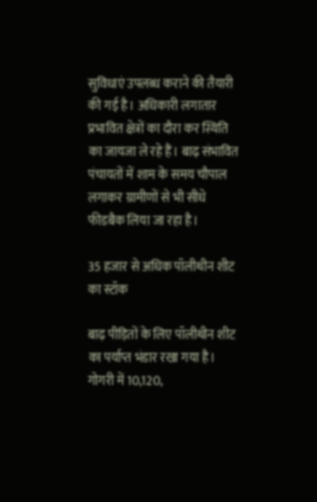सुविधाएं उपलब्ध कराने की तैयारी की गई है। अधिकारी लगातार प्रभावित क्षेत्रों का दौरा कर स्थिति का जायजा ले रहे हैं। बाढ़ संभावित पंचायतों में शाम के समय चौपाल लगाकर ग्रामीणों से भी सीधे फीडबैक लिया जा रहा है।

35 हजार से अधिक पॉलीथीन शीट का स्टॉक

बाढ़ पीड़ितों के लिए पॉलीथीन शीट का पर्याप्त भंडार रखा गया है। गोगरी में 10,120,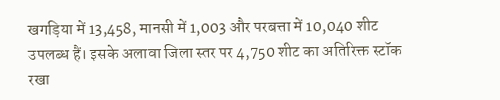खगड़िया में 13,458, मानसी में 1,003 और परबत्ता में 10,040 शीट उपलब्ध हैं। इसके अलावा जिला स्तर पर 4,750 शीट का अतिरिक्त स्टॉक रखा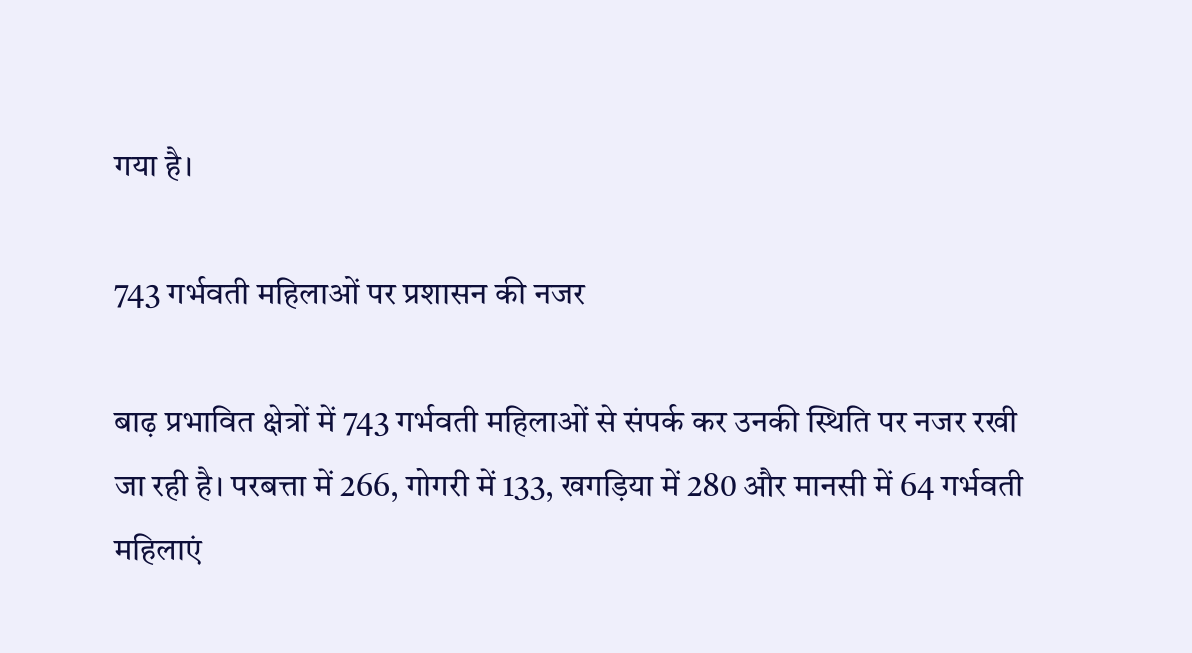गया है।

743 गर्भवती महिलाओं पर प्रशासन की नजर

बाढ़ प्रभावित क्षेत्रों में 743 गर्भवती महिलाओं से संपर्क कर उनकी स्थिति पर नजर रखी जा रही है। परबत्ता में 266, गोगरी में 133, खगड़िया में 280 और मानसी में 64 गर्भवती महिलाएं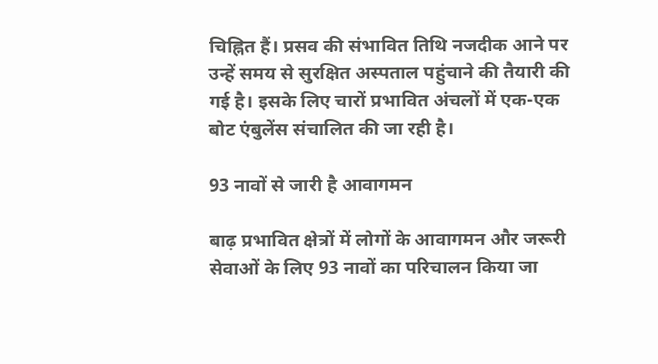चिह्नित हैं। प्रसव की संभावित तिथि नजदीक आने पर उन्हें समय से सुरक्षित अस्पताल पहुंचाने की तैयारी की गई है। इसके लिए चारों प्रभावित अंचलों में एक-एक बोट एंबुलेंस संचालित की जा रही है।

93 नावों से जारी है आवागमन

बाढ़ प्रभावित क्षेत्रों में लोगों के आवागमन और जरूरी सेवाओं के लिए 93 नावों का परिचालन किया जा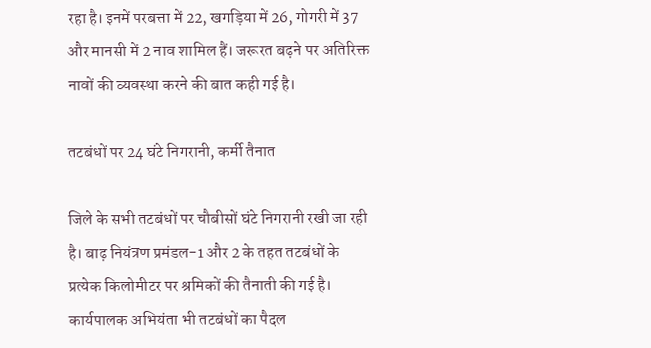रहा है। इनमें परबत्ता में 22, खगड़िया में 26, गोगरी में 37 और मानसी में 2 नाव शामिल हैं। जरूरत बढ़ने पर अतिरिक्त नावों की व्यवस्था करने की बात कही गई है।

तटबंधों पर 24 घंटे निगरानी, कर्मी तैनात

जिले के सभी तटबंधों पर चौबीसों घंटे निगरानी रखी जा रही है। बाढ़ नियंत्रण प्रमंडल-1 और 2 के तहत तटबंधों के प्रत्येक किलोमीटर पर श्रमिकों की तैनाती की गई है। कार्यपालक अभियंता भी तटबंधों का पैदल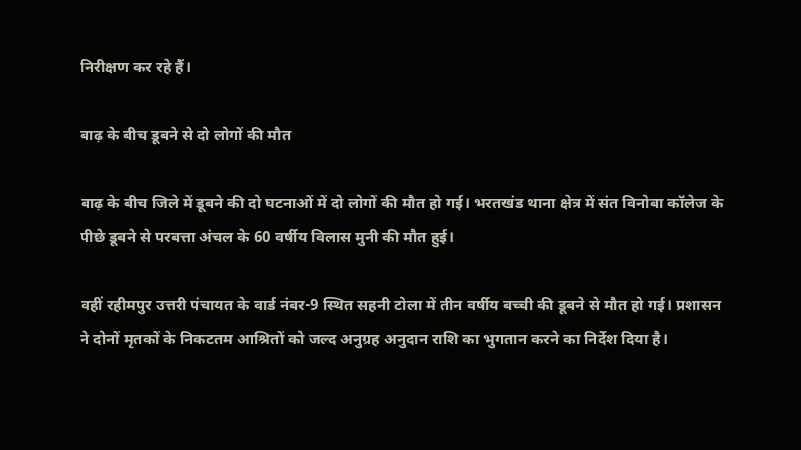निरीक्षण कर रहे हैं।

बाढ़ के बीच डूबने से दो लोगों की मौत

बाढ़ के बीच जिले में डूबने की दो घटनाओं में दो लोगों की मौत हो गई। भरतखंड थाना क्षेत्र में संत विनोबा कॉलेज के पीछे डूबने से परबत्ता अंचल के 60 वर्षीय विलास मुनी की मौत हुई।

वहीं रहीमपुर उत्तरी पंचायत के वार्ड नंबर-9 स्थित सहनी टोला में तीन वर्षीय बच्ची की डूबने से मौत हो गई। प्रशासन ने दोनों मृतकों के निकटतम आश्रितों को जल्द अनुग्रह अनुदान राशि का भुगतान करने का निर्देश दिया है।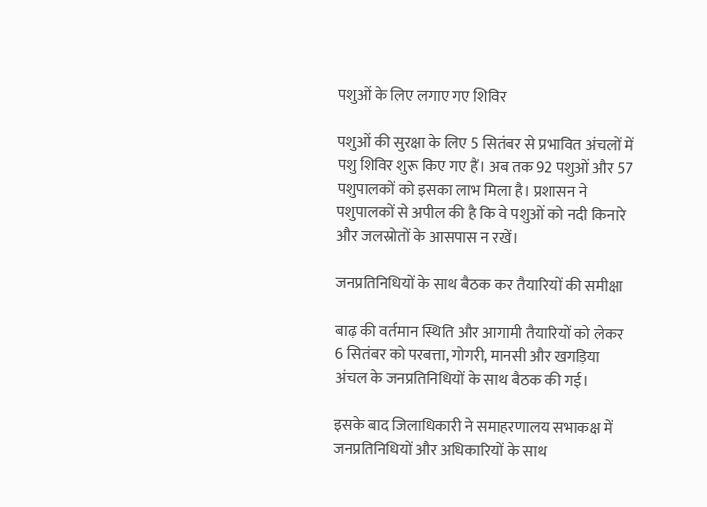पशुओं के लिए लगाए गए शिविर

पशुओं की सुरक्षा के लिए 5 सितंबर से प्रभावित अंचलों में पशु शिविर शुरू किए गए हैं। अब तक 92 पशुओं और 57 पशुपालकों को इसका लाभ मिला है। प्रशासन ने पशुपालकों से अपील की है कि वे पशुओं को नदी किनारे और जलस्रोतों के आसपास न रखें।

जनप्रतिनिधियों के साथ बैठक कर तैयारियों की समीक्षा

बाढ़ की वर्तमान स्थिति और आगामी तैयारियों को लेकर 6 सितंबर को परबत्ता, गोगरी, मानसी और खगड़िया अंचल के जनप्रतिनिधियों के साथ बैठक की गई।

इसके बाद जिलाधिकारी ने समाहरणालय सभाकक्ष में जनप्रतिनिधियों और अधिकारियों के साथ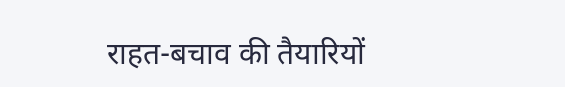राहत-बचाव की तैयारियों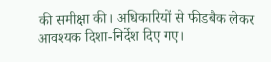की समीक्षा की। अधिकारियों से फीडबैक लेकर आवश्यक दिशा-निर्देश दिए गए।